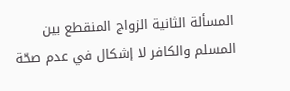المسألة الثانية الزواج المنقطع بين المسلم والكافر لا إشكال في عدم صحّة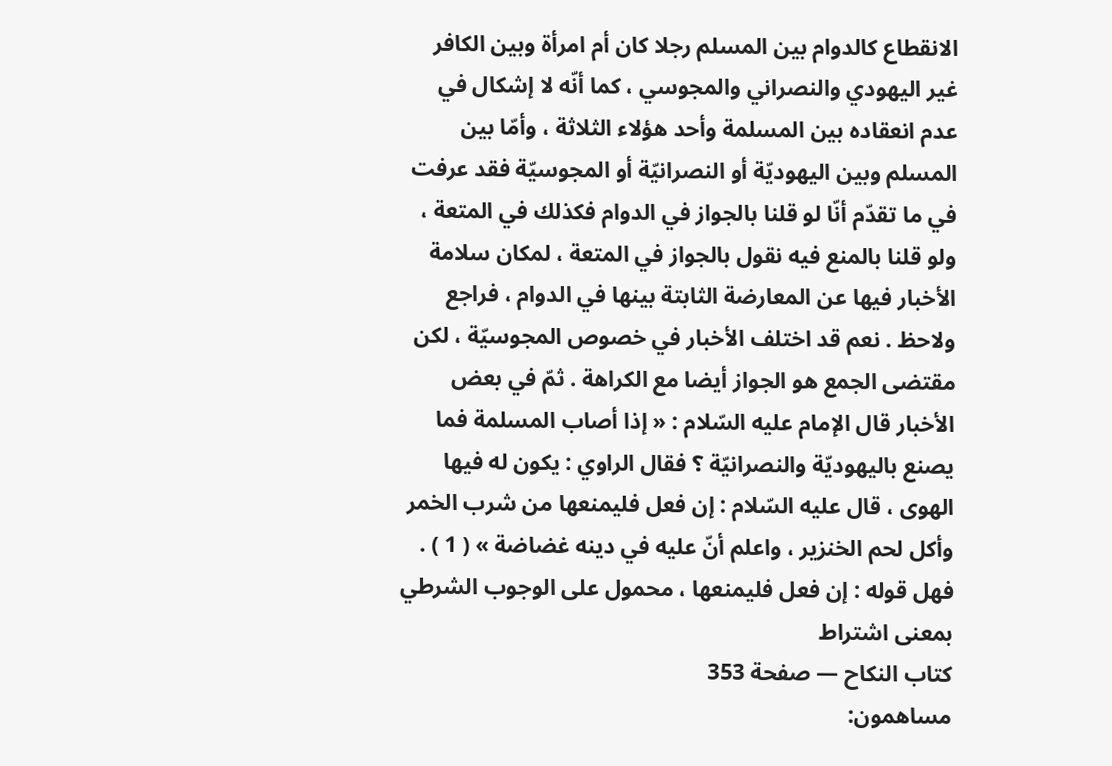الانقطاع كالدوام بين المسلم رجلا كان أم امرأة وبين الكافر غير اليهودي والنصراني والمجوسي ، كما أنّه لا إشكال في عدم انعقاده بين المسلمة وأحد هؤلاء الثلاثة ، وأمّا بين المسلم وبين اليهوديّة أو النصرانيّة أو المجوسيّة فقد عرفت في ما تقدّم أنّا لو قلنا بالجواز في الدوام فكذلك في المتعة ، ولو قلنا بالمنع فيه نقول بالجواز في المتعة ، لمكان سلامة الأخبار فيها عن المعارضة الثابتة بينها في الدوام ، فراجع ولاحظ . نعم قد اختلف الأخبار في خصوص المجوسيّة ، لكن مقتضى الجمع هو الجواز أيضا مع الكراهة . ثمّ في بعض الأخبار قال الإمام عليه السّلام : « إذا أصاب المسلمة فما يصنع باليهوديّة والنصرانيّة ؟ فقال الراوي : يكون له فيها الهوى ، قال عليه السّلام : إن فعل فليمنعها من شرب الخمر وأكل لحم الخنزير ، واعلم أنّ عليه في دينه غضاضة » ( 1 ) . فهل قوله : إن فعل فليمنعها ، محمول على الوجوب الشرطي بمعنى اشتراط
كتاب النكاح — صفحة 353
مساهمون: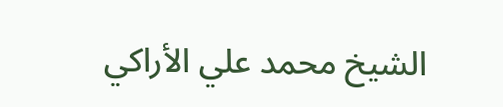الشيخ محمد علي الأراكي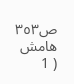ص٣٥٣
هامش
( 1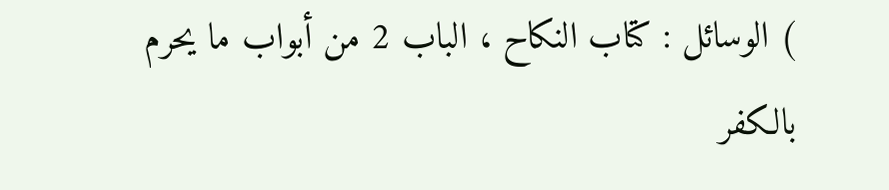) الوسائل : كتاب النكاح ، الباب 2 من أبواب ما يحرم بالكفر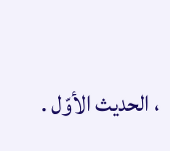، الحديث الأوّل .